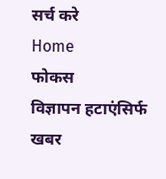सर्च करे
Home
फोकस
विज्ञापन हटाएंसिर्फ खबर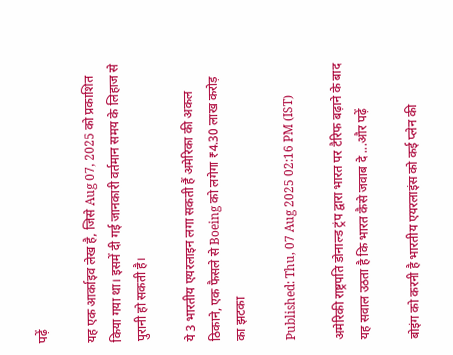पढ़ें

यह एक आर्काइव लेख है, जिसे Aug 07, 2025 को प्रकाशित किया गया था। इसमें दी गई जानकारी वर्तमान समय के लिहाज से पुरानी हो सकती है।

ये 3 भारतीय एयरलाइन लगा सकती हैं अमेरिका की अकल ठिकाने, एक फैसले से Boeing को लगेगा ₹4.30 लाख करोड़ का झटका

Published: Thu, 07 Aug 2025 02:16 PM (IST)

अमेरिकी राष्ट्रपति डोनाल्ड ट्रंप द्वारा भारत पर टैरिफ बढ़ाने के बाद यह सवाल उठता है कि भारत कैसे जवाब दे ...और पढ़ें

बोइंग को करनी है भारतीय एयरलाइंस को कई प्लेन की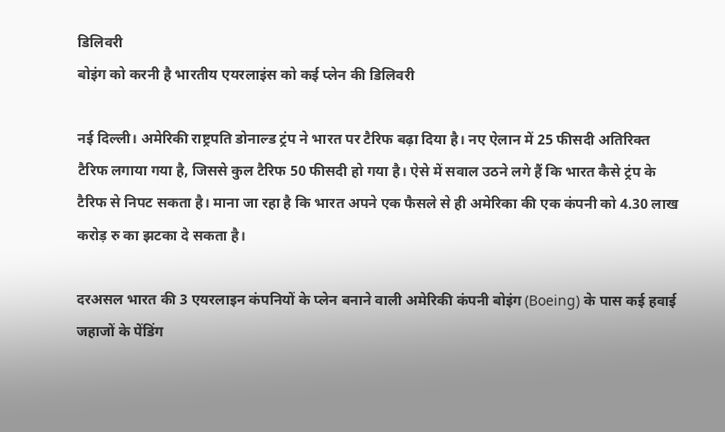डिलिवरी
बोइंग को करनी है भारतीय एयरलाइंस को कई प्लेन की डिलिवरी

नई दिल्ली। अमेरिकी राष्ट्रपति डोनाल्ड ट्रंप ने भारत पर टैरिफ बढ़ा दिया है। नए ऐलान में 25 फीसदी अतिरिक्त टैरिफ लगाया गया है, जिससे कुल टैरिफ 50 फीसदी हो गया है। ऐसे में सवाल उठने लगे हैं कि भारत कैसे ट्रंप के टैरिफ से निपट सकता है। माना जा रहा है कि भारत अपने एक फैसले से ही अमेरिका की एक कंपनी को 4.30 लाख करोड़ रु का झटका दे सकता है।

दरअसल भारत की 3 एयरलाइन कंपनियों के प्लेन बनाने वाली अमेरिकी कंपनी बोइंग (Boeing) के पास कई हवाई जहाजों के पेंडिंग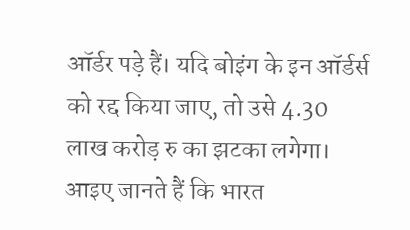ऑर्डर पड़े हैं। यदि बोइंग के इन ऑर्डर्स को रद्द किया जाए, तो उसे 4.30 लाख करोड़ रु का झटका लगेगा। आइए जानते हैं कि भारत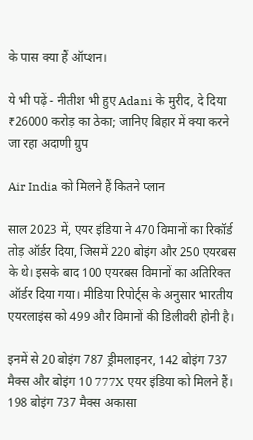के पास क्या हैं ऑप्शन।

ये भी पढ़ें - नीतीश भी हुए Adani के मुरीद, दे दिया ₹26000 करोड़ का ठेका; जानिए बिहार में क्या करने जा रहा अदाणी ग्रुप

Air India को मिलने हैं कितने प्लान

साल 2023 में, एयर इंडिया ने 470 विमानों का रिकॉर्ड तोड़ ऑर्डर दिया, जिसमें 220 बोइंग और 250 एयरबस के थे। इसके बाद 100 एयरबस विमानों का अतिरिक्त ऑर्डर दिया गया। मीडिया रिपोर्ट्स के अनुसार भारतीय एयरलाइंस को 499 और विमानों की डिलीवरी होनी है।

इनमें से 20 बोइंग 787 ड्रीमलाइनर, 142 बोइंग 737 मैक्स और बोइंग 10 777X एयर इंडिया को मिलने हैं। 198 बोइंग 737 मैक्स अकासा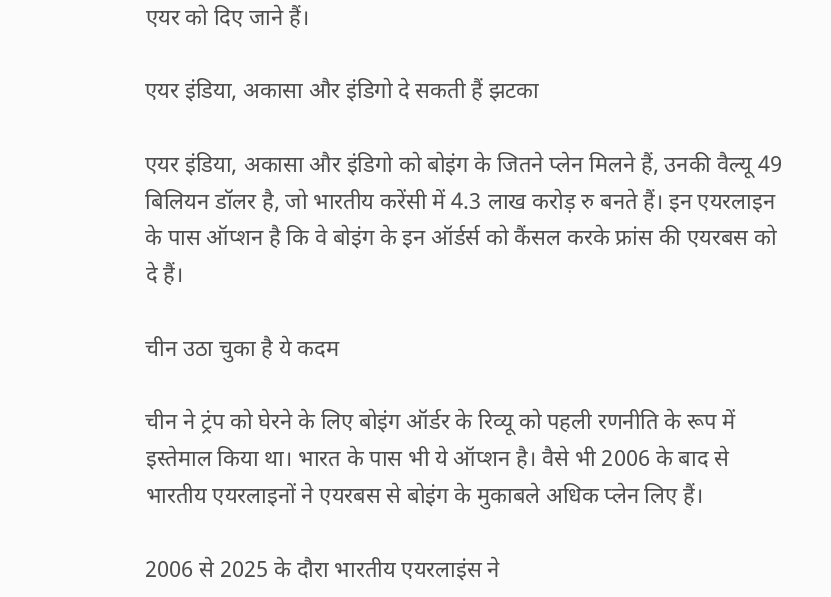एयर को दिए जाने हैं।

एयर इंडिया, अकासा और इंडिगो दे सकती हैं झटका

एयर इंडिया, अकासा और इंडिगो को बोइंग के जितने प्लेन मिलने हैं, उनकी वैल्यू 49 बिलियन डॉलर है, जो भारतीय करेंसी में 4.3 लाख करोड़ रु बनते हैं। इन एयरलाइन के पास ऑप्शन है कि वे बोइंग के इन ऑर्डर्स को कैंसल करके फ्रांस की एयरबस को दे हैं।

चीन उठा चुका है ये कदम

चीन ने ट्रंप को घेरने के लिए बोइंग ऑर्डर के रिव्यू को पहली रणनीति के रूप में इस्तेमाल किया था। भारत के पास भी ये ऑप्शन है। वैसे भी 2006 के बाद से भारतीय एयरलाइनों ने एयरबस से बोइंग के मुकाबले अधिक प्लेन लिए हैं।

2006 से 2025 के दौरा भारतीय एयरलाइंस ने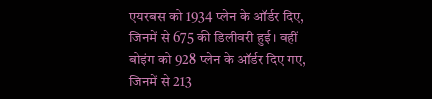एयरबस को 1934 प्लेन के ऑर्डर दिए, जिनमें से 675 की डिलीवरी हुई। वहीं बोइंग को 928 प्लेन के ऑर्डर दिए गए, जिनमें से 213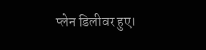प्लेन डिलीवर हुए।